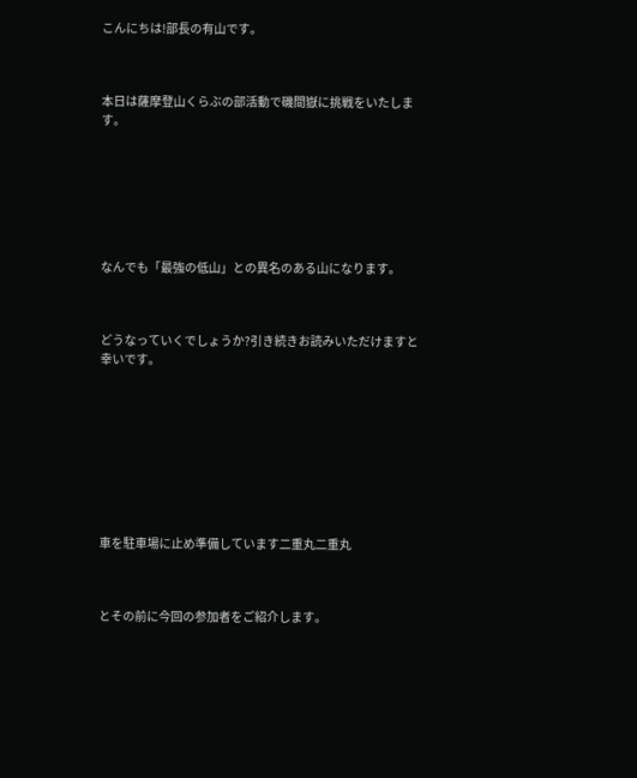こんにちは!部長の有山です。



本日は薩摩登山くらぶの部活動で磯間嶽に挑戦をいたします。







なんでも「最強の低山」との異名のある山になります。



どうなっていくでしょうか?引き続きお読みいただけますと幸いです。









車を駐車場に止め準備しています二重丸二重丸



とその前に今回の参加者をご紹介します。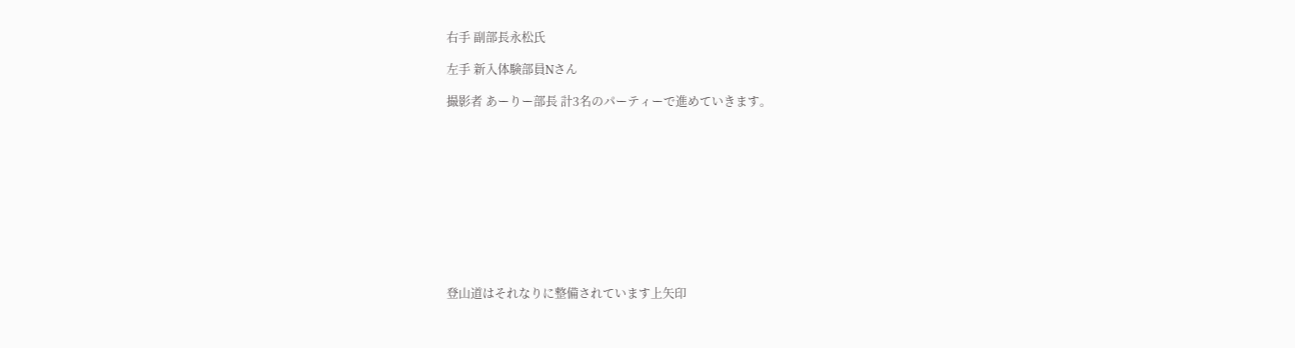右手 副部長永松氏

左手 新入体験部員Nさん

撮影者 あーりー部長 計3名のパーティーで進めていきます。











登山道はそれなりに整備されています上矢印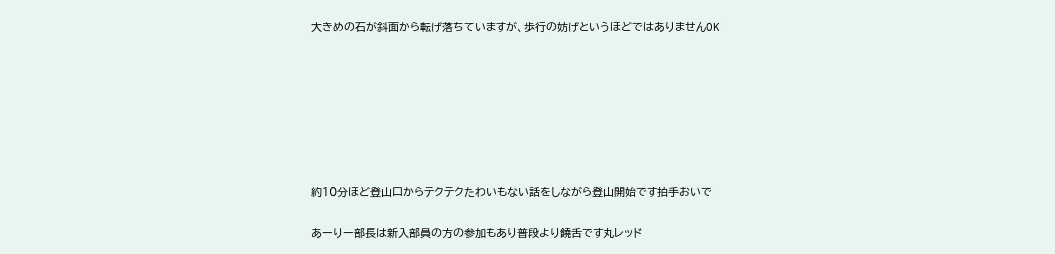大きめの石が斜面から転げ落ちていますが、歩行の妨げというほどではありませんOK







約10分ほど登山口からテクテクたわいもない話をしながら登山開始です拍手おいで

あーりー部長は新入部員の方の参加もあり普段より饒舌です丸レッド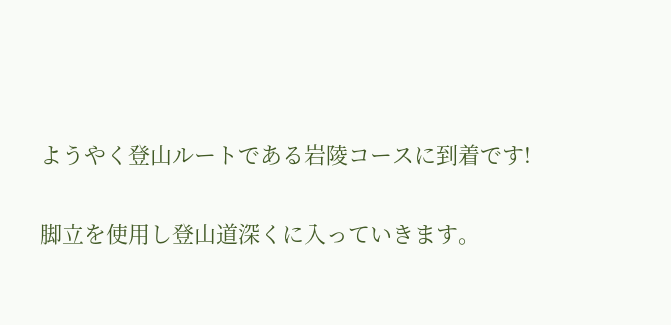ようやく登山ルートである岩陵コースに到着です!

脚立を使用し登山道深くに入っていきます。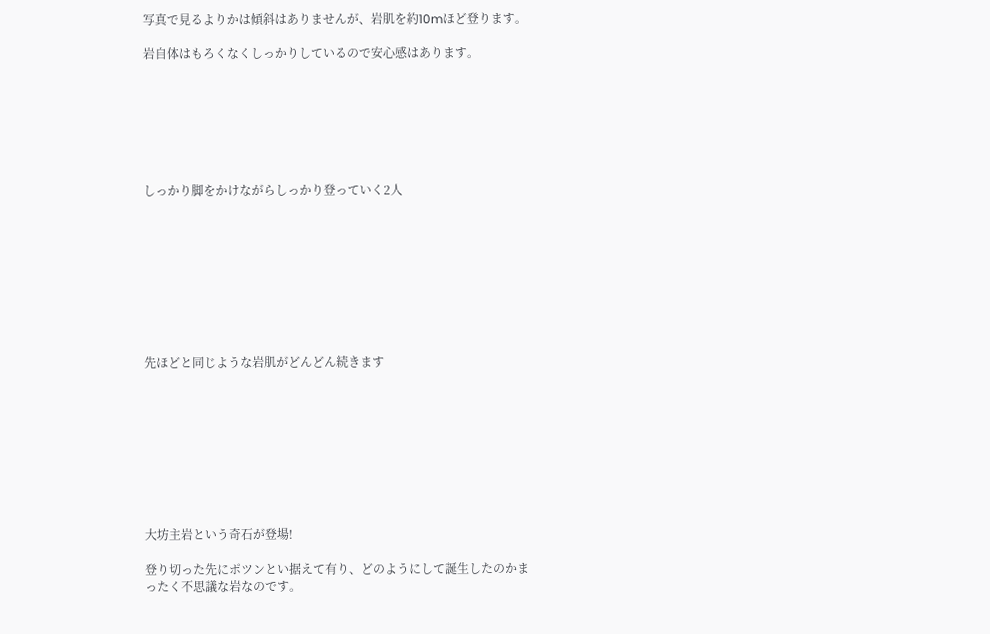写真で見るよりかは傾斜はありませんが、岩肌を約10mほど登ります。

岩自体はもろくなくしっかりしているので安心感はあります。







しっかり脚をかけながらしっかり登っていく2人









先ほどと同じような岩肌がどんどん続きます









大坊主岩という奇石が登場!

登り切った先にポツンとい据えて有り、どのようにして誕生したのかまったく不思議な岩なのです。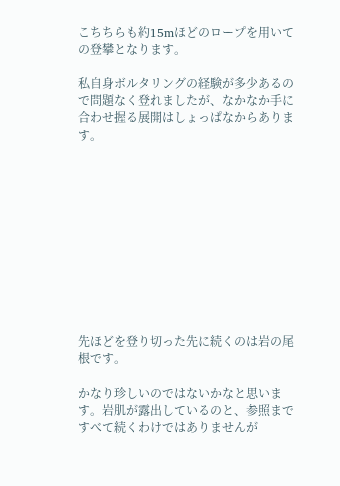こちちらも約15mほどのロープを用いての登攀となります。

私自身ボルタリングの経験が多少あるので問題なく登れましたが、なかなか手に合わせ握る展開はしょっぱなからあります。











先ほどを登り切った先に続くのは岩の尾根です。

かなり珍しいのではないかなと思います。岩肌が露出しているのと、参照まですべて続くわけではありませんが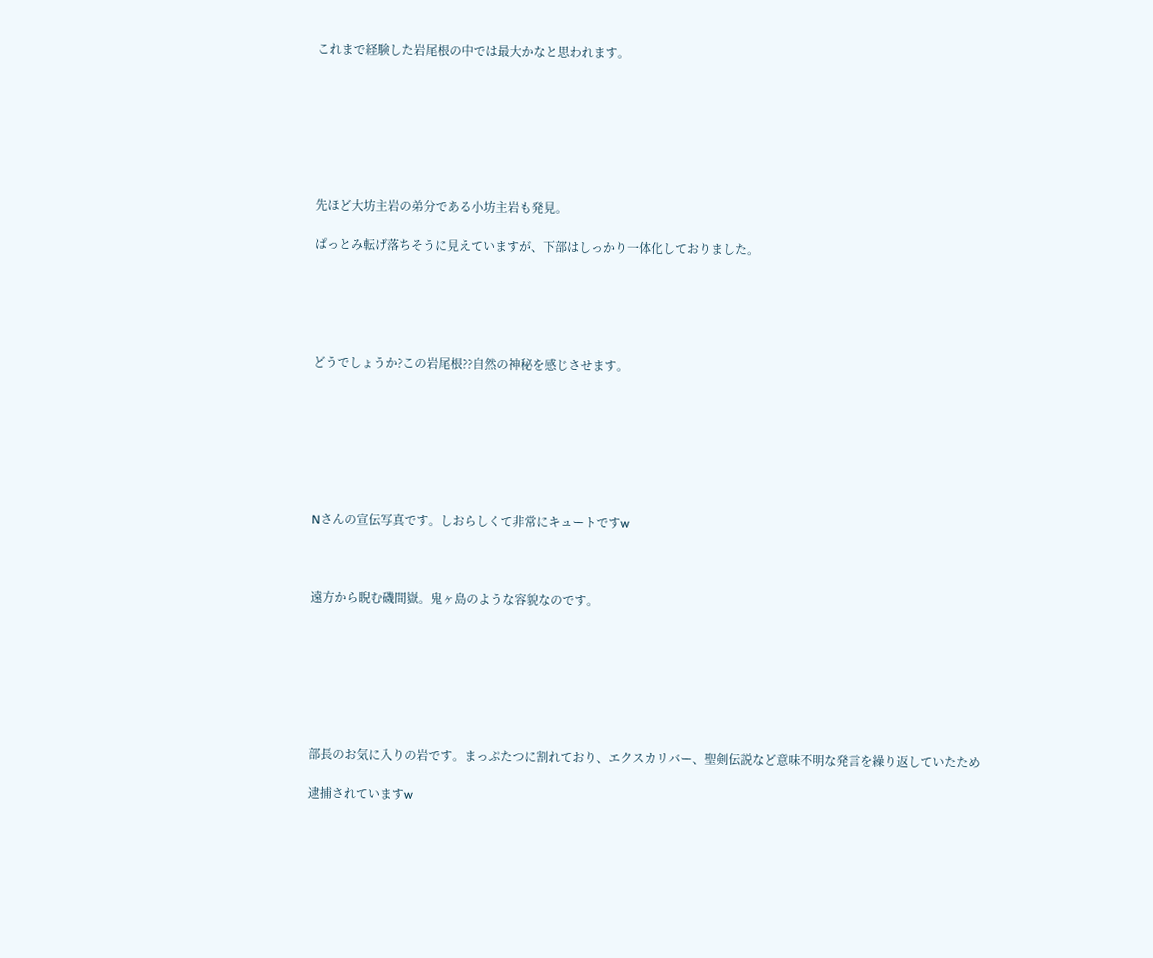これまで経験した岩尾根の中では最大かなと思われます。







先ほど大坊主岩の弟分である小坊主岩も発見。

ぱっとみ転げ落ちそうに見えていますが、下部はしっかり一体化しておりました。





どうでしょうか?この岩尾根??自然の神秘を感じさせます。







Nさんの宣伝写真です。しおらしくて非常にキュートですw



遠方から睨む磯間嶽。鬼ヶ島のような容貌なのです。







部長のお気に入りの岩です。まっぷたつに割れており、エクスカリバー、聖剣伝説など意味不明な発言を繰り返していたため

逮捕されていますw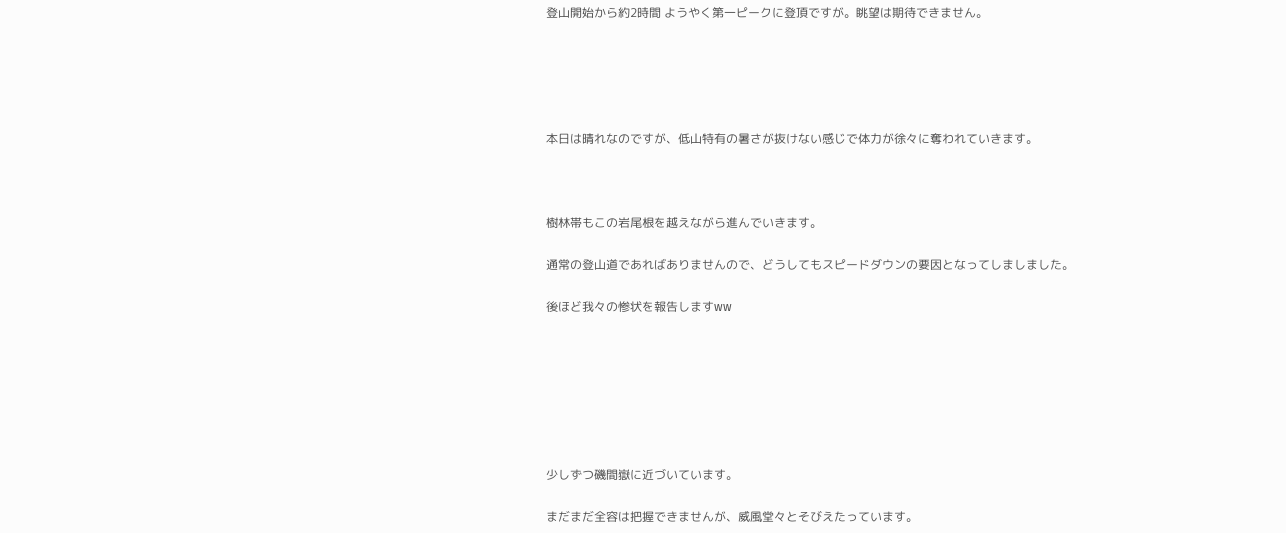登山開始から約2時間 ようやく第一ピークに登頂ですが。眺望は期待できません。





本日は晴れなのですが、低山特有の暑さが抜けない感じで体力が徐々に奪われていきます。



樹林帯もこの岩尾根を越えながら進んでいきます。

通常の登山道であればありませんので、どうしてもスピードダウンの要因となってしましました。

後ほど我々の惨状を報告しますww







少しずつ磯間嶽に近づいています。

まだまだ全容は把握できませんが、威風堂々とそびえたっています。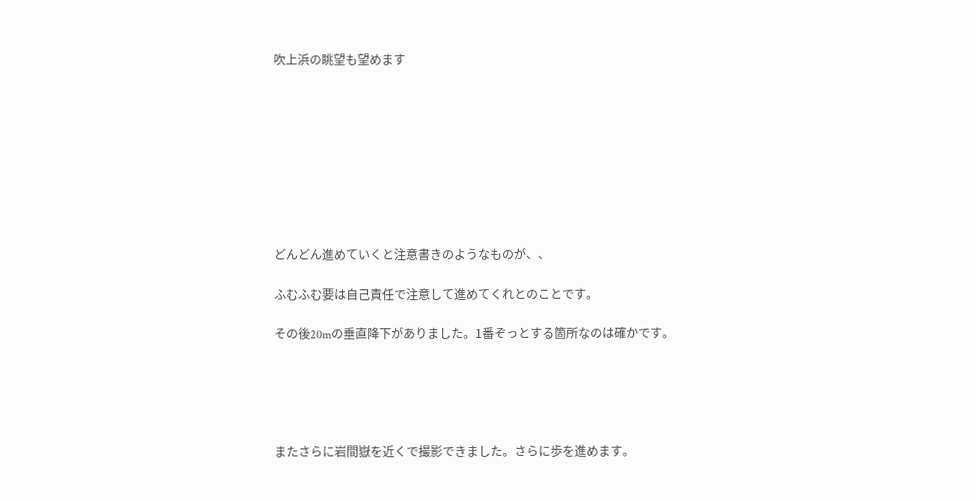吹上浜の眺望も望めます









どんどん進めていくと注意書きのようなものが、、

ふむふむ要は自己責任で注意して進めてくれとのことです。

その後20mの垂直降下がありました。1番ぞっとする箇所なのは確かです。





またさらに岩間嶽を近くで撮影できました。さらに歩を進めます。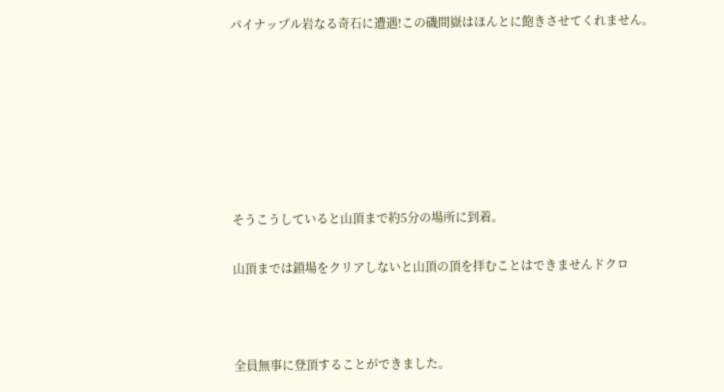パイナップル岩なる奇石に遭遇!この磯間嶽はほんとに飽きさせてくれません。







そうこうしていると山頂まで約5分の場所に到着。

山頂までは鎖場をクリアしないと山頂の頂を拝むことはできませんドクロ



全員無事に登頂することができました。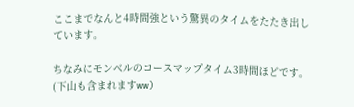ここまでなんと4時間強という驚異のタイムをたたき出しています。

ちなみにモンベルのコースマップタイム3時間ほどです。(下山も含まれますww)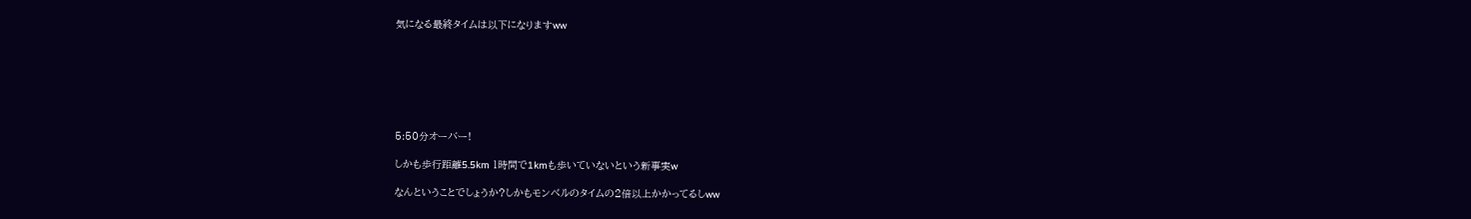気になる最終タイムは以下になりますww







5:50分オーバー!

しかも歩行距離5.5km 1時間で1kmも歩いていないという新事実w

なんということでしょうか?しかもモンベルのタイムの2倍以上かかってるしww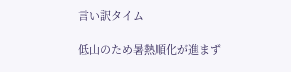言い訳タイム

低山のため暑熱順化が進まず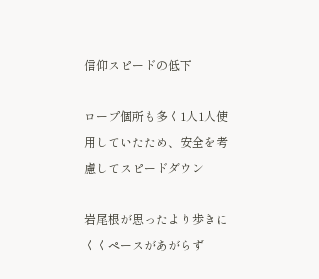信仰スピードの低下

ロープ個所も多く1人1人使用していたため、安全を考慮してスピードダウン

岩尾根が思ったより歩きにくくペースがあがらず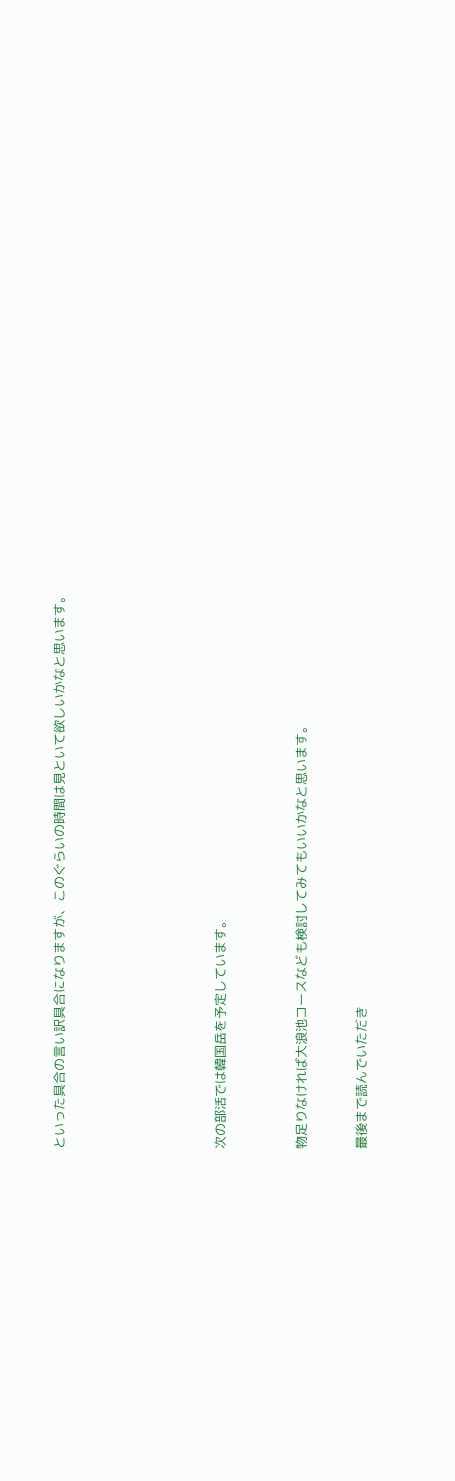といった具合の言い訳具合になりますが、このぐらいの時間は見といて欲しいかなと思います。







次の部活では韓国岳を予定しています。



物足りなければ大浪池コースなども検討してみてもいいかなと思います。


最後まで読んでいただき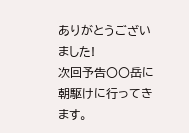ありがとうございました!
次回予告〇〇岳に朝駆けに行ってきます。